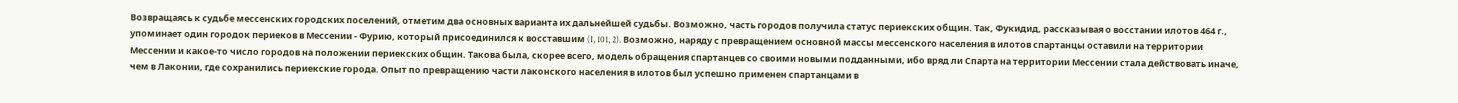Возвращаясь к судьбе мессенских городских поселений, отметим два основных варианта их дальнейшей судьбы. Возможно, часть городов получила статус периекских общин. Так, Фукидид, рассказывая о восстании илотов 464 г., упоминает один городок периеков в Мессении - Фурию, который присоединился к восставшим (I, 101, 2). Возможно, наряду с превращением основной массы мессенского населения в илотов спартанцы оставили на территории Мессении и какое-то число городов на положении периекских общин. Такова была, скорее всего, модель обращения спартанцев со своими новыми подданными, ибо вряд ли Спарта на территории Мессении стала действовать иначе, чем в Лаконии, где сохранились периекские города. Опыт по превращению части лаконского населения в илотов был успешно применен спартанцами в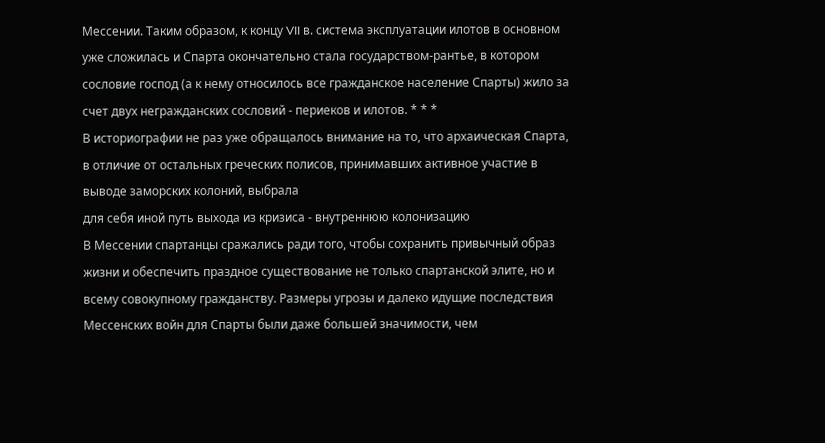Мессении. Таким образом, к концу VII в. система эксплуатации илотов в основном уже сложилась и Спарта окончательно стала государством-рантье, в котором сословие господ (а к нему относилось все гражданское население Спарты) жило за счет двух негражданских сословий - периеков и илотов. * * *
В историографии не раз уже обращалось внимание на то, что архаическая Спарта, в отличие от остальных греческих полисов, принимавших активное участие в выводе заморских колоний, выбрала
для себя иной путь выхода из кризиса - внутреннюю колонизацию
В Мессении спартанцы сражались ради того, чтобы сохранить привычный образ жизни и обеспечить праздное существование не только спартанской элите, но и всему совокупному гражданству. Размеры угрозы и далеко идущие последствия Мессенских войн для Спарты были даже большей значимости, чем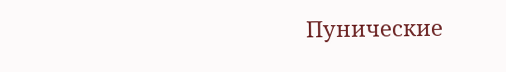Пунические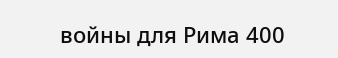войны для Рима 400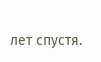лет спустя.